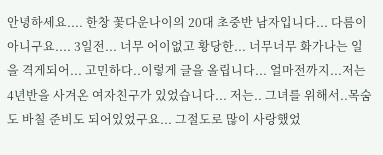안녕하세요.... 한창 꽃다운나이의 20대 초중반 남자입니다... 다름이 아니구요.... 3일전... 너무 어이없고 황당한... 너무너무 화가나는 일을 격게되어... 고민하다..이렇게 글을 올립니다... 얼마전까지...저는 4년반을 사겨온 여자친구가 있었습니다... 저는.. 그녀를 위해서..목숨도 바칠 준비도 되어있었구요... 그절도로 많이 사랑했었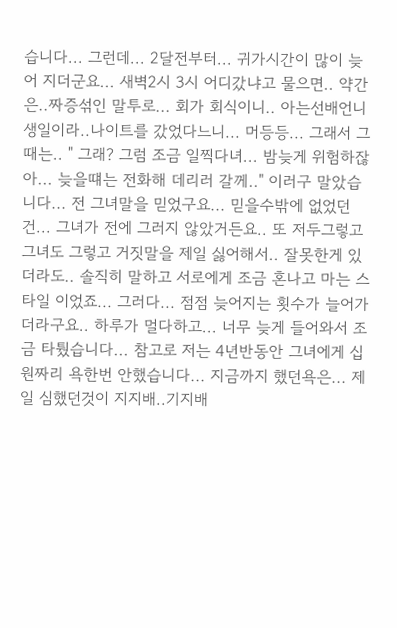습니다... 그런데... 2달전부터... 귀가시간이 많이 늦어 지더군요... 새벽2시 3시 어디갔냐고 물으면.. 약간은..짜증섞인 말투로... 회가 회식이니.. 아는선배언니 생일이라..나이트를 갔었다느니... 머등등... 그래서 그때는.. " 그래? 그럼 조금 일찍다녀... 밤늦게 위험하잖아... 늦을떄는 전화해 데리러 갈께.." 이러구 말았습니다... 전 그녀말을 믿었구요... 믿을수밖에 없었던건... 그녀가 전에 그러지 않았거든요.. 또 저두그렇고 그녀도 그렇고 거짓말을 제일 싫어해서.. 잘못한게 있더라도.. 솔직히 말하고 서로에게 조금 혼나고 마는 스타일 이었죠... 그러다... 점점 늦어지는 횟수가 늘어가더라구요.. 하루가 멀다하고... 너무 늦게 들어와서 조금 타퉜습니다... 참고로 저는 4년반동안 그녀에게 십원짜리 욕한번 안했습니다... 지금까지 했던욕은... 제일 심했던것이 지지배..기지배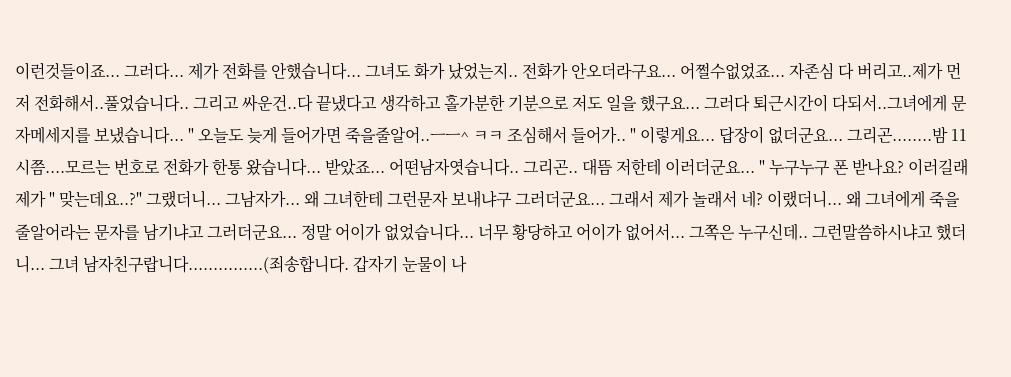이런것들이죠... 그러다... 제가 전화를 안했습니다... 그녀도 화가 났었는지.. 전화가 안오더라구요... 어쩔수없었죠... 자존심 다 버리고..제가 먼저 전화해서..풀었습니다.. 그리고 싸운건..다 끝냈다고 생각하고 홀가분한 기분으로 저도 일을 했구요... 그러다 퇴근시간이 다되서..그녀에게 문자메세지를 보냈습니다... " 오늘도 늦게 들어가면 죽을줄알어..ㅡㅡ^ ㅋㅋ 조심해서 들어가.. " 이렇게요... 답장이 없더군요... 그리곤........밤 11시쯤....모르는 번호로 전화가 한통 왔습니다... 받았죠... 어떤남자엿습니다.. 그리곤.. 대뜸 저한테 이러더군요... " 누구누구 폰 받나요? 이러길래 제가 " 맞는데요..?" 그랬더니... 그남자가... 왜 그녀한테 그런문자 보내냐구 그러더군요... 그래서 제가 놀래서 네? 이랬더니... 왜 그녀에게 죽을줄알어라는 문자를 남기냐고 그러더군요... 정말 어이가 없었습니다... 너무 황당하고 어이가 없어서... 그쪽은 누구신데.. 그런말씀하시냐고 했더니... 그녀 남자친구랍니다...............(죄송합니다. 갑자기 눈물이 나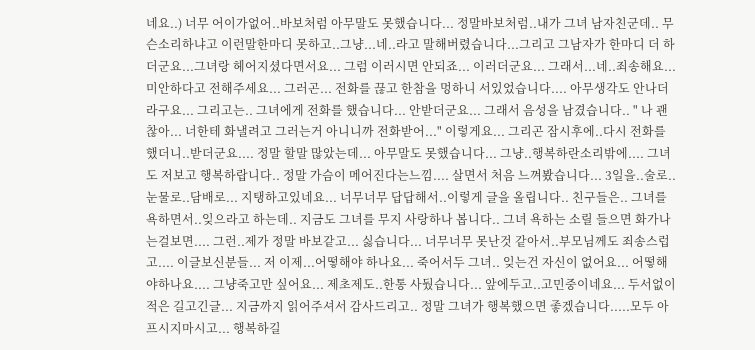네요..) 너무 어이가없어..바보처럼 아무말도 못했습니다... 정말바보처럼..내가 그녀 남자친군데.. 무슨소리하냐고 이런말한마디 못하고..그냥...네..라고 말해버렸습니다...그리고 그남자가 한마디 더 하더군요...그녀랑 헤어지셨다면서요... 그럼 이러시면 안되죠... 이러더군요... 그래서...네..죄송해요... 미안하다고 전해주세요... 그러곤... 전화를 끊고 한참을 멍하니 서있었습니다.... 아무생각도 안나더라구요... 그리고는.. 그녀에게 전화를 했습니다... 안받더군요... 그래서 음성을 남겼습니다.. " 나 괜찮아... 너한테 화낼려고 그러는거 아니니까 전화받어..." 이렇게요... 그리곤 잠시후에..다시 전화를 했더니..받더군요.... 정말 할말 많았는데... 아무말도 못했습니다... 그냥..행복하란소리밖에.... 그녀도 저보고 행복하랍니다.. 정말 가슴이 메어진다는느낌.... 살면서 처음 느껴봤습니다... 3일을..술로..눈물로..담배로... 지탱하고있네요... 너무너무 답답해서..이렇게 글을 올립니다.. 친구들은.. 그녀를 욕하면서..잊으라고 하는데.. 지금도 그녀를 무지 사랑하나 봅니다.. 그녀 욕하는 소릴 들으면 화가나는걸보면.... 그런..제가 정말 바보같고... 싫습니다... 너무너무 못난것 같아서..부모님께도 죄송스럽고.... 이글보신분들... 저 이제...어떻해야 하나요... 죽어서두 그녀.. 잊는건 자신이 없어요... 어떻해야하나요.... 그냥죽고만 싶어요... 제초제도..한통 사뒀습니다... 앞에두고..고민중이네요... 두서없이 적은 길고긴글... 지금까지 읽어주셔서 감사드리고.. 정말 그녀가 행복했으면 좋겠습니다.....모두 아프시지마시고... 행복하길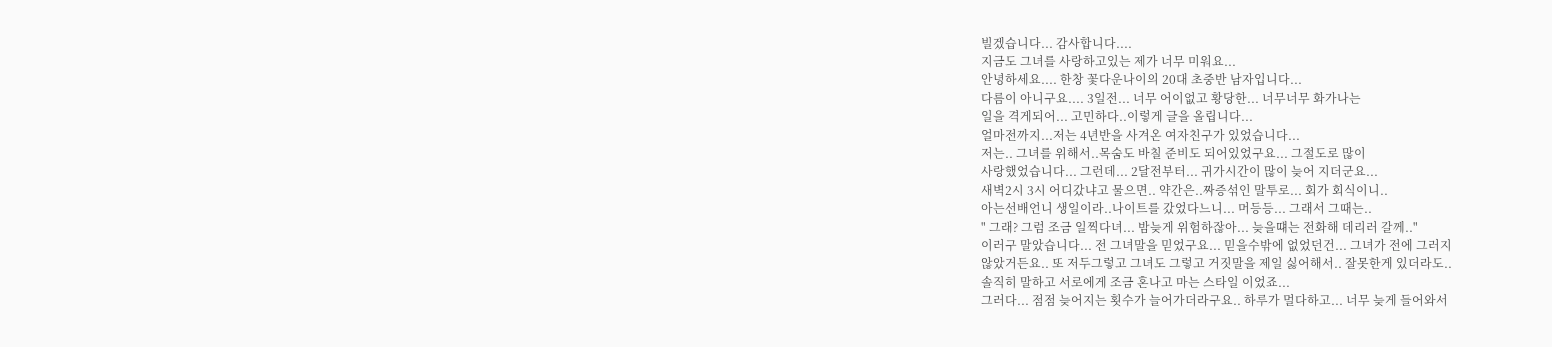빌겠습니다... 감사합니다....
지금도 그녀를 사랑하고있는 제가 너무 미워요...
안녕하세요.... 한창 꽃다운나이의 20대 초중반 남자입니다...
다름이 아니구요.... 3일전... 너무 어이없고 황당한... 너무너무 화가나는
일을 격게되어... 고민하다..이렇게 글을 올립니다...
얼마전까지...저는 4년반을 사겨온 여자친구가 있었습니다...
저는.. 그녀를 위해서..목숨도 바칠 준비도 되어있었구요... 그절도로 많이
사랑했었습니다... 그런데... 2달전부터... 귀가시간이 많이 늦어 지더군요...
새벽2시 3시 어디갔냐고 물으면.. 약간은..짜증섞인 말투로... 회가 회식이니..
아는선배언니 생일이라..나이트를 갔었다느니... 머등등... 그래서 그때는..
" 그래? 그럼 조금 일찍다녀... 밤늦게 위험하잖아... 늦을떄는 전화해 데리러 갈께.."
이러구 말았습니다... 전 그녀말을 믿었구요... 믿을수밖에 없었던건... 그녀가 전에 그러지
않았거든요.. 또 저두그렇고 그녀도 그렇고 거짓말을 제일 싫어해서.. 잘못한게 있더라도..
솔직히 말하고 서로에게 조금 혼나고 마는 스타일 이었죠...
그러다... 점점 늦어지는 횟수가 늘어가더라구요.. 하루가 멀다하고... 너무 늦게 들어와서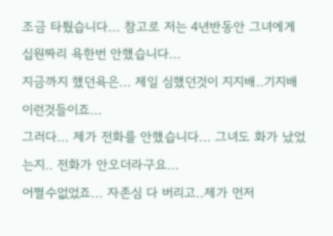조금 타퉜습니다... 참고로 저는 4년반동안 그녀에게 십원짜리 욕한번 안했습니다...
지금까지 했던욕은... 제일 심했던것이 지지배..기지배 이런것들이죠...
그러다... 제가 전화를 안했습니다... 그녀도 화가 났었는지.. 전화가 안오더라구요...
어쩔수없었죠... 자존심 다 버리고..제가 먼저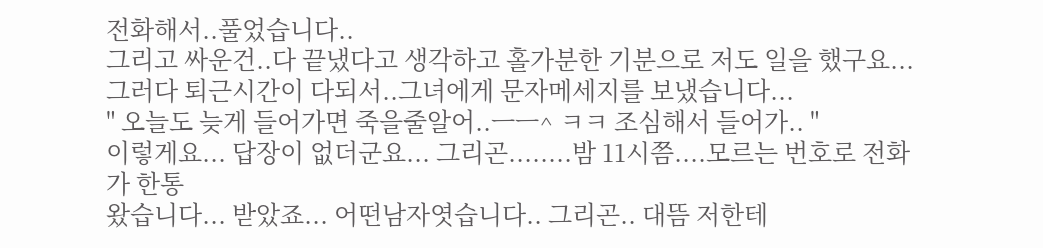전화해서..풀었습니다..
그리고 싸운건..다 끝냈다고 생각하고 홀가분한 기분으로 저도 일을 했구요...
그러다 퇴근시간이 다되서..그녀에게 문자메세지를 보냈습니다...
" 오늘도 늦게 들어가면 죽을줄알어..ㅡㅡ^ ㅋㅋ 조심해서 들어가.. "
이렇게요... 답장이 없더군요... 그리곤........밤 11시쯤....모르는 번호로 전화가 한통
왔습니다... 받았죠... 어떤남자엿습니다.. 그리곤.. 대뜸 저한테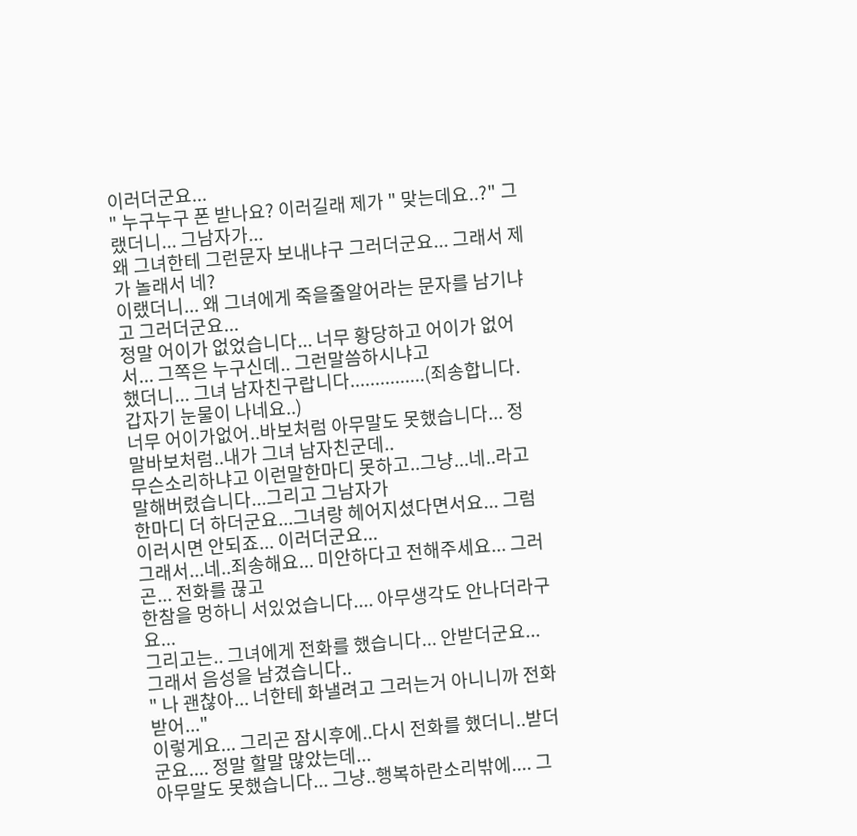이러더군요...
" 누구누구 폰 받나요? 이러길래 제가 " 맞는데요..?" 그랬더니... 그남자가...
왜 그녀한테 그런문자 보내냐구 그러더군요... 그래서 제가 놀래서 네?
이랬더니... 왜 그녀에게 죽을줄알어라는 문자를 남기냐고 그러더군요...
정말 어이가 없었습니다... 너무 황당하고 어이가 없어서... 그쪽은 누구신데.. 그런말씀하시냐고
했더니... 그녀 남자친구랍니다...............(죄송합니다. 갑자기 눈물이 나네요..)
너무 어이가없어..바보처럼 아무말도 못했습니다... 정말바보처럼..내가 그녀 남자친군데..
무슨소리하냐고 이런말한마디 못하고..그냥...네..라고 말해버렸습니다...그리고 그남자가
한마디 더 하더군요...그녀랑 헤어지셨다면서요... 그럼 이러시면 안되죠... 이러더군요...
그래서...네..죄송해요... 미안하다고 전해주세요... 그러곤... 전화를 끊고
한참을 멍하니 서있었습니다.... 아무생각도 안나더라구요...
그리고는.. 그녀에게 전화를 했습니다... 안받더군요... 그래서 음성을 남겼습니다..
" 나 괜찮아... 너한테 화낼려고 그러는거 아니니까 전화받어..."
이렇게요... 그리곤 잠시후에..다시 전화를 했더니..받더군요.... 정말 할말 많았는데...
아무말도 못했습니다... 그냥..행복하란소리밖에.... 그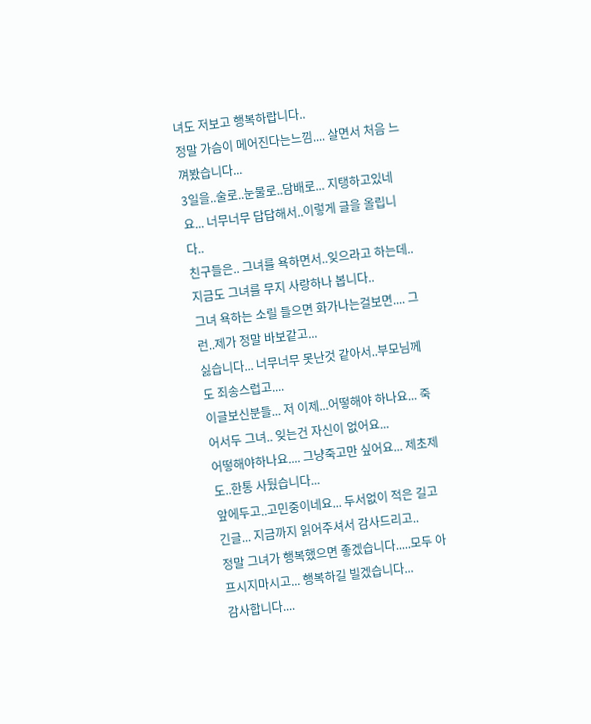녀도 저보고 행복하랍니다..
정말 가슴이 메어진다는느낌.... 살면서 처음 느껴봤습니다...
3일을..술로..눈물로..담배로... 지탱하고있네요... 너무너무 답답해서..이렇게 글을 올립니다..
친구들은.. 그녀를 욕하면서..잊으라고 하는데.. 지금도 그녀를 무지 사랑하나 봅니다..
그녀 욕하는 소릴 들으면 화가나는걸보면.... 그런..제가 정말 바보같고...
싫습니다... 너무너무 못난것 같아서..부모님께도 죄송스럽고....
이글보신분들... 저 이제...어떻해야 하나요... 죽어서두 그녀.. 잊는건 자신이 없어요...
어떻해야하나요.... 그냥죽고만 싶어요... 제초제도..한통 사뒀습니다...
앞에두고..고민중이네요... 두서없이 적은 길고긴글... 지금까지 읽어주셔서 감사드리고..
정말 그녀가 행복했으면 좋겠습니다.....모두 아프시지마시고... 행복하길 빌겠습니다...
감사합니다....